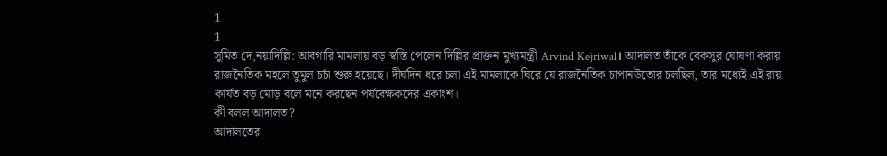1
1
সুমিত দে,নয়াদিল্লি: আবগারি মামলায় বড় স্বস্তি পেলেন দিল্লির প্রাক্তন মুখ্যমন্ত্রী Arvind Kejriwal। আদালত তাঁকে বেকসুর ঘোষণা করায় রাজনৈতিক মহলে তুমুল চর্চা শুরু হয়েছে। দীর্ঘদিন ধরে চলা এই মামলাকে ঘিরে যে রাজনৈতিক চাপানউতোর চলছিল, তার মধ্যেই এই রায় কার্যত বড় মোড় বলে মনে করছেন পর্যবেক্ষকদের একাংশ।
কী বলল আদালত?
আদালতের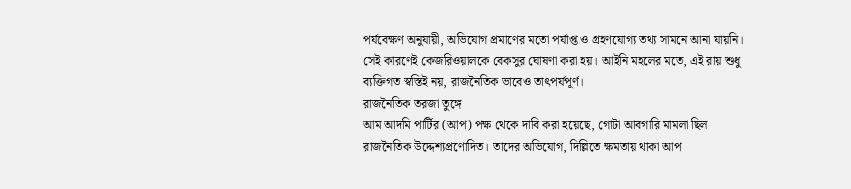পর্যবেক্ষণ অনুযায়ী, অভিযোগ প্রমাণের মতো পর্যাপ্ত ও গ্রহণযোগ্য তথ্য সামনে আনা যায়নি। সেই কারণেই কেজরিওয়ালকে বেকসুর ঘোষণা করা হয়। আইনি মহলের মতে, এই রায় শুধু ব্যক্তিগত স্বস্তিই নয়, রাজনৈতিক ভাবেও তাৎপর্যপূর্ণ।
রাজনৈতিক তরজা তুঙ্গে
আম আদমি পার্টির (আপ) পক্ষ থেকে দাবি করা হয়েছে, গোটা আবগারি মামলা ছিল রাজনৈতিক উদ্দেশ্যপ্রণোদিত। তাদের অভিযোগ, দিল্লিতে ক্ষমতায় থাকা আপ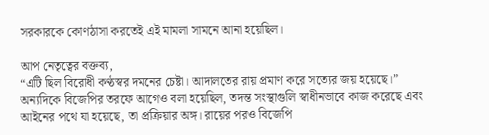সরকারকে কোণঠাসা করতেই এই মামলা সামনে আনা হয়েছিল।

আপ নেতৃত্বের বক্তব্য,
“এটি ছিল বিরোধী কণ্ঠস্বর দমনের চেষ্টা। আদালতের রায় প্রমাণ করে সত্যের জয় হয়েছে।”
অন্যদিকে বিজেপির তরফে আগেও বলা হয়েছিল, তদন্ত সংস্থাগুলি স্বাধীনভাবে কাজ করেছে এবং আইনের পথে যা হয়েছে, তা প্রক্রিয়ার অঙ্গ। রায়ের পরও বিজেপি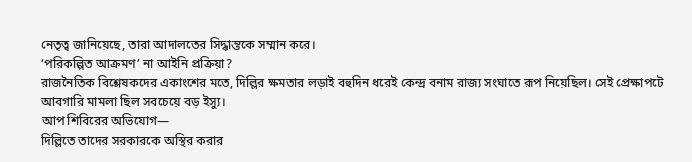নেতৃত্ব জানিয়েছে, তারা আদালতের সিদ্ধান্তকে সম্মান করে।
‘পরিকল্পিত আক্রমণ’ না আইনি প্রক্রিয়া?
রাজনৈতিক বিশ্লেষকদের একাংশের মতে, দিল্লির ক্ষমতার লড়াই বহুদিন ধরেই কেন্দ্র বনাম রাজ্য সংঘাতে রূপ নিয়েছিল। সেই প্রেক্ষাপটে আবগারি মামলা ছিল সবচেয়ে বড় ইস্যু।
আপ শিবিরের অভিযোগ—
দিল্লিতে তাদের সরকারকে অস্থির করার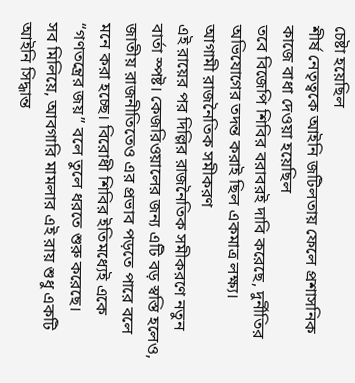চেষ্টা হয়েছিল
শীর্ষ নেতৃত্বকে আইনি জটিলতায় ফেলে প্রশাসনিক কাজে বাধা দেওয়া হয়েছিল
তবে বিজেপি শিবির বরাবরই দাবি করেছে, দুর্নীতির অভিযোগের তদন্ত করাই ছিল একমাত্র লক্ষ্য।
আগামী রাজনৈতিক সমীকরণ
এই রায়ের পর দিল্লির রাজনৈতিক সমীকরণে নতুন বার্তা স্পষ্ট। কেজরিওয়ালের জন্য এটি বড় স্বস্তি হলেও, জাতীয় রাজনীতিতেও এর প্রভাব পড়তে পারে বলে মনে করা হচ্ছে। বিরোধী শিবির ইতিমধ্যেই একে “গণতন্ত্রের জয়” বলে তুলে ধরতে শুরু করেছে।
সব মিলিয়ে, আবগারি মামলার এই রায় শুধু একটি আইনি সিদ্ধান্ত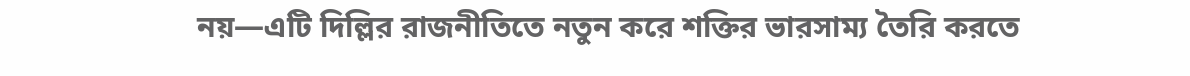নয়—এটি দিল্লির রাজনীতিতে নতুন করে শক্তির ভারসাম্য তৈরি করতে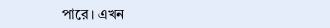পারে। এখন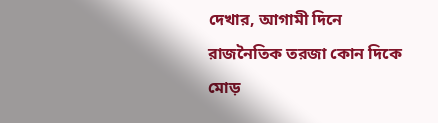দেখার, আগামী দিনে রাজনৈতিক তরজা কোন দিকে মোড়